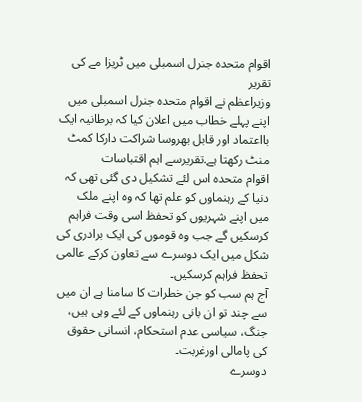اقوام متحدہ جنرل اسمبلی میں ٹریزا مے کی تقریر
وزیراعظم نے اقوام متحدہ جنرل اسمبلی میں اپنے پہلے خطاب میں اعلان کیا کہ برطانیہ ایک بااعتماد اور قابل بھروسا شراکت دارکا کمٹ منٹ رکھتا ہے.تقریرسے اہم اقتباسات
اقوام متحدہ اس لئے تشکیل دی گئی تھی کہ دنیا کے رہنماوں کو علم تھا کہ وہ اپنے ملک میں اپنے شہریوں کو تحفظ اسی وقت فراہم کرسکیں گے جب وہ قوموں کی ایک برادری کی شکل میں ایک دوسرے سے تعاون کرکے عالمی تحفظ فراہم کرسکیں۔
آج ہم سب کو جن خطرات کا سامنا ہے ان میں سے چند تو ان بانی رہنماوں کے لئے وہی ہیں، جنگ، سیاسی عدم استحکام، انسانی حقوق کی پامالی اورغربت۔
دوسرے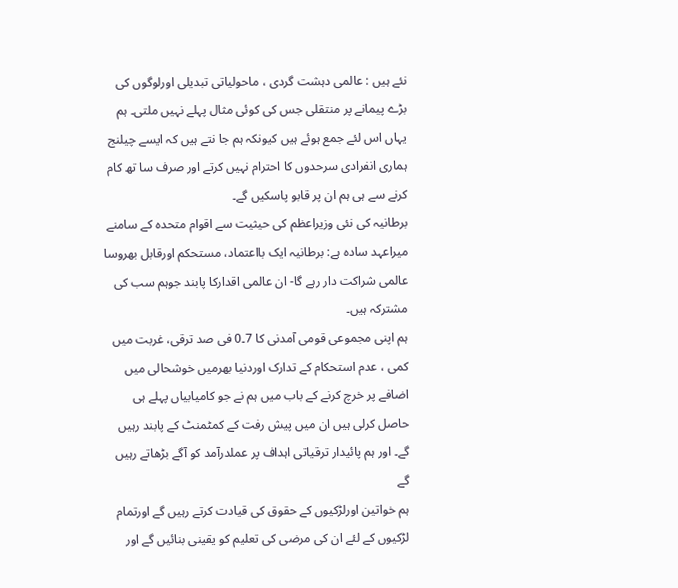نئے ہیں : عالمی دہشت گردی ، ماحولیاتی تبدیلی اورلوگوں کی بڑے پیمانے پر منتقلی جس کی کوئی مثال پہلے نہیں ملتی۔ ہم یہاں اس لئے جمع ہوئے ہیں کیونکہ ہم جا نتے ہیں کہ ایسے چیلنج ہماری انفرادی سرحدوں کا احترام نہیں کرتے اور صرف سا تھ کام کرنے سے ہی ہم ان پر قابو پاسکیں گے۔
برطانیہ کی نئی وزیراعظم کی حیثیت سے اقوام متحدہ کے سامنے میراعہد سادہ ہے: برطانیہ ایک بااعتماد، مستحکم اورقابل بھروسا عالمی شراکت دار رہے گا- ان عالمی اقدارکا پابند جوہم سب کی مشترکہ ہیں۔
ہم اپنی مجموعی قومی آمدنی کا 7۔0 فی صد ترقی، غربت میں کمی ، عدم استحکام کے تدارک اوردنیا بھرمیں خوشحالی میں اضافے پر خرچ کرنے کے باب میں ہم نے جو کامیابیاں پہلے ہی حاصل کرلی ہیں ان میں پیش رفت کے کمٹمنٹ کے پابند رہیں گے۔ اور ہم پائیدار ترقیاتی اہداف پر عملدرآمد کو آگے بڑھاتے رہیں گے
ہم خواتین اورلڑکیوں کے حقوق کی قیادت کرتے رہیں گے اورتمام لڑکیوں کے لئے ان کی مرضی کی تعلیم کو یقینی بنائیں گے اور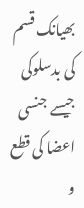بھیانک قسم کی بدسلوکی جیسے جنسی اعضا کی قطع و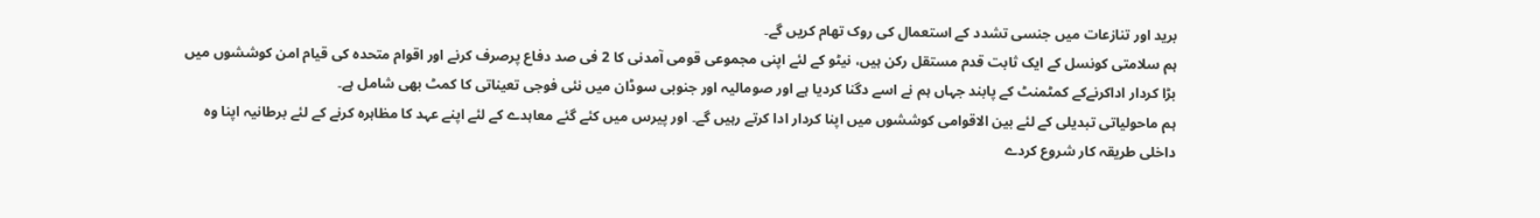برید اور تنازعات میں جنسی تشدد کے استعمال کی روک تھام کریں گے۔
ہم سلامتی کونسل کے ایک ثابت قدم مستقل رکن ہیں، نیٹو کے لئے اپنی مجموعی قومی آمدنی کا 2 فی صد دفاع پرصرف کرنے اور اقوام متحدہ کی قیام امن کوششوں میں بڑا کردار اداکرنےکے کمٹمنٹ کے پابند جہاں ہم نے اسے دگنا کردیا ہے اور صومالیہ اور جنوبی سوڈان میں نئی فوجی تعیناتی کا کمٹ بھی شامل ہے۔
ہم ماحولیاتی تبدیلی کے لئے بین الاقوامی کوششوں میں اپنا کردار ادا کرتے رہیں گے۔ اور پیرس میں کئے گئے معاہدے کے لئے اپنے عہد کا مظاہرہ کرنے کے لئے برطانیہ اپنا وہ داخلی طریقہ کار شروع کردے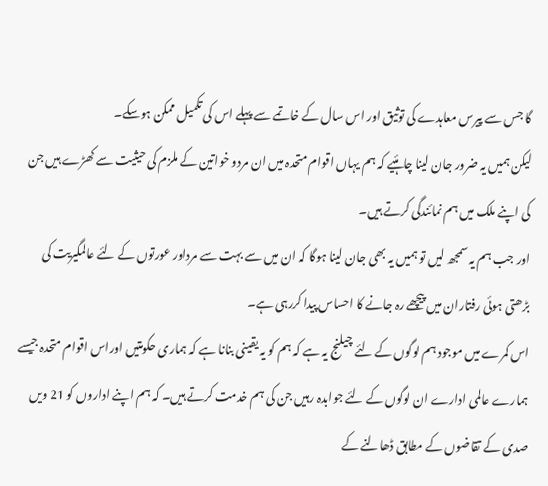گا جس سے پیرس معاہدے کی توثیق اور اس سال کے خاتمے سے پہلے اس کی تکمیل ممکن ہوسکے۔
لیکن ہمیں یہ ضرور جان لینا چاہئیے کہ ہم یہاں اقوام متحدہ میں ان مردو خواتین کے ملزم کی حیثیت سے کھڑے ہیں جن کی اپنے ملک میں ہم نمائندگی کرتے ہیں۔
اور جب ہم یہ سمجھ لیں تو ہمیں یہ بھی جان لینا ہوگا کہ ان میں سے بہت سے مرداور عورتوں کے لئے عالمگیریت کی بڑھتی ہوئی رفتاران میں پیچھے رہ جانے کا احساس پیدا کررہی ہے۔
اس کمرے میں موجود ہم لوگوں کے لئے چیلنج یہ ہے کہ ہم کو یہ یقینی بنانا ہے کہ ہماری حکومتیں اوراس اقوام متحدہ جیسے ہمارے عالمی ادارے ان لوگوں کے لئے جوابدہ رہیں جن کی ہم خدمت کرتے ہیں۔ کہ ہم اپنے اداروں کو 21 ویں صدی کے تقاضوں کے مطابق ڈھالنے کے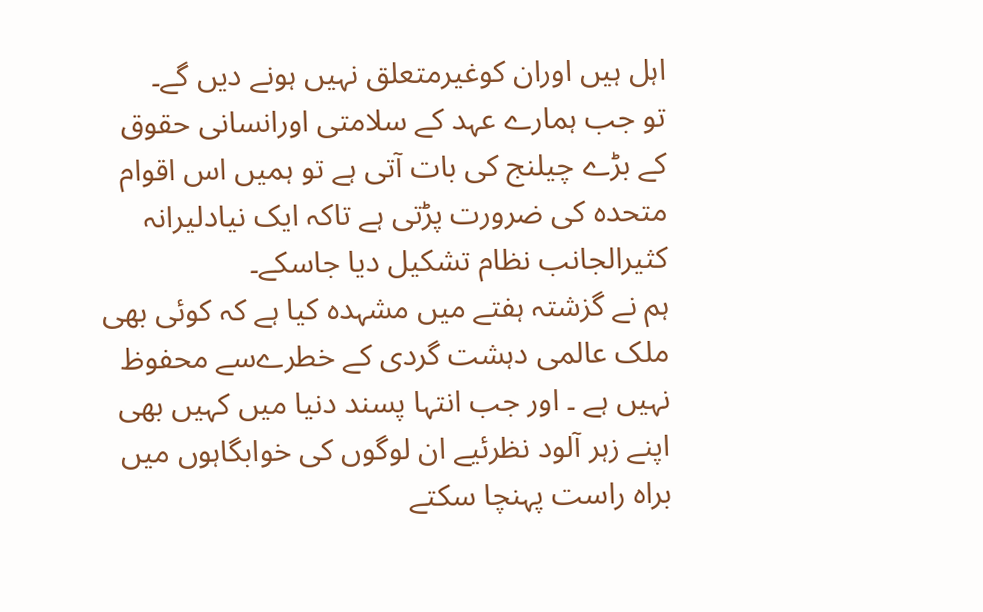اہل ہیں اوران کوغیرمتعلق نہیں ہونے دیں گے۔
تو جب ہمارے عہد کے سلامتی اورانسانی حقوق کے بڑے چیلنج کی بات آتی ہے تو ہمیں اس اقوام متحدہ کی ضرورت پڑتی ہے تاکہ ایک نیادلیرانہ کثیرالجانب نظام تشکیل دیا جاسکے۔
ہم نے گزشتہ ہفتے میں مشہدہ کیا ہے کہ کوئی بھی ملک عالمی دہشت گردی کے خطرےسے محفوظ نہیں ہے ۔ اور جب انتہا پسند دنیا میں کہیں بھی اپنے زہر آلود نظرئیے ان لوگوں کی خوابگاہوں میں براہ راست پہنچا سکتے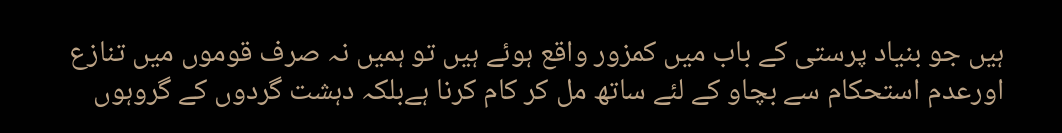ہیں جو بنیاد پرستی کے باب میں کمزور واقع ہوئے ہیں تو ہمیں نہ صرف قوموں میں تنازع اورعدم استحکام سے بچاو کے لئے ساتھ مل کر کام کرنا ہےبلکہ دہشت گردوں کے گروہوں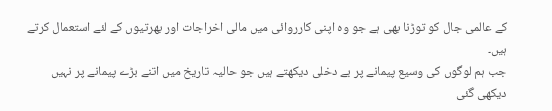کے عالمی جال کو توڑنا بھی ہے جو وہ اپنی کارروائی میں مالی اخراجات اور بھرتیوں کے لئے استعمال کرتے ہیں۔
جب ہم لوگوں کی وسیع پیمانے پر بے دخلی دیکھتے ہیں جو حالیہ تاریخ میں اتنے بڑے پیمانے پر نہیں دیکھی گئی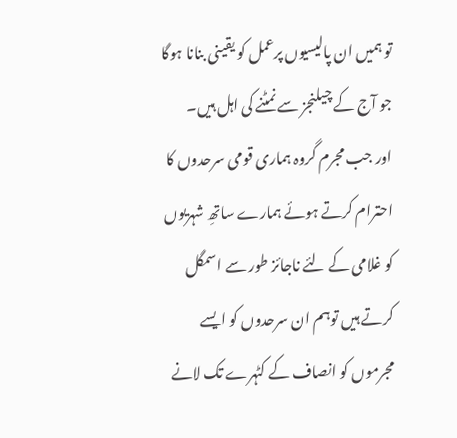تو ہمیں ان پالیسیوں پرعمل کو یقینی بنانا ہوگا جو آج کے چیلنجز سے نمٹنے کی اہل ہیں۔
اور جب مجرم گروہ ہماری قومی سرحدوں کا احترام کرتے ہوئے ہمارے ساتھِ شہریوں کو غلامی کے لئے ناجائز طور سے اسمگل کرتے ہیں توہم ان سرحدوں کو ایسے مجرموں کو انصاف کے کٹہرے تک لانے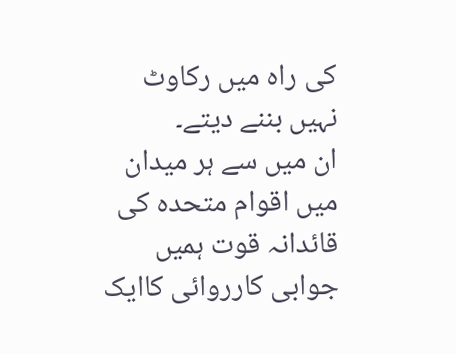کی راہ میں رکاوٹ نہیں بننے دیتے۔
ان میں سے ہر میدان میں اقوام متحدہ کی قائدانہ قوت ہمیں جوابی کارروائی کاایک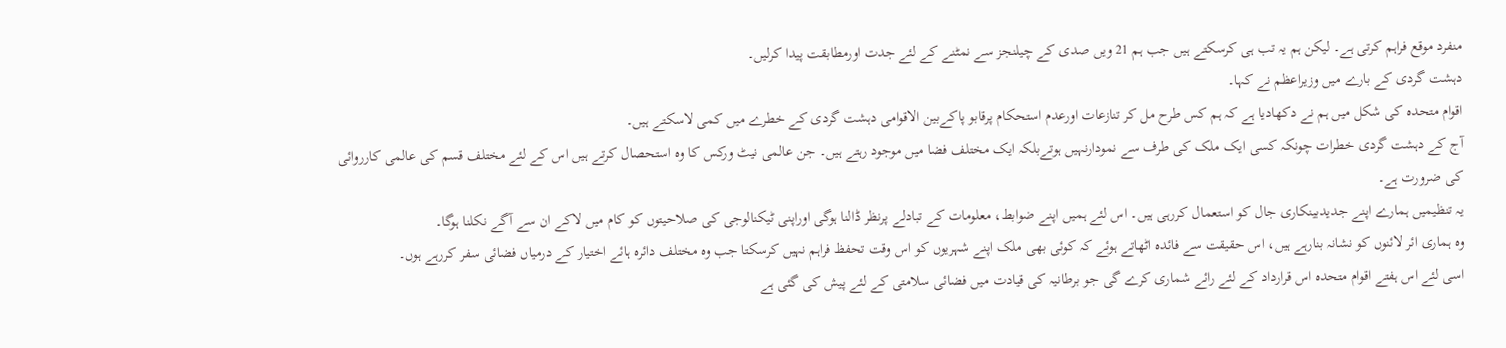منفرد موقع فراہم کرتی ہے۔ لیکن ہم یہ تب ہی کرسکتے ہیں جب ہم 21 ویں صدی کے چیلنجز سے نمٹنے کے لئے جدت اورمطابقت پیدا کرلیں۔
دہشت گردی کے بارے میں وزیراعظم نے کہا۔
اقوام متحدہ کی شکل میں ہم نے دکھادیا ہے کہ ہم کس طرح مل کر تنازعات اورعدم استحکام پرقابو پاکےبین الاقوامی دہشت گردی کے خطرے میں کمی لاسکتے ہیں۔
آج کے دہشت گردی خطرات چونکہ کسی ایک ملک کی طرف سے نمودارنہیں ہوتےبلکہ ایک مختلف فضا میں موجود رہتے ہیں۔ جن عالمی نیٹ ورکس کا وہ استحصال کرتے ہیں اس کے لئے مختلف قسم کی عالمی کارروائی کی ضرورت ہے۔
یہ تنظیمیں ہمارے اپنے جدیدبینکاری جال کو استعمال کررہی ہیں۔ اس لئے ہمیں اپنے ضوابط، معلومات کے تبادلے پرنظر ڈالنا ہوگی اوراپنی ٹیکنالوجی کی صلاحیتوں کو کام میں لاکے ان سے آگے نکلنا ہوگا۔
وہ ہماری ائر لائنوں کو نشانہ بنارہے ہیں، اس حقیقت سے فائدہ اٹھاتے ہوئے کہ کوئی بھی ملک اپنے شہریوں کو اس وقت تحفظ فراہم نہیں کرسکتا جب وہ مختلف دائرہ ہائے اختیار کے درمیاں فضائی سفر کررہے ہوں۔
اسی لئے اس ہفتے اقوام متحدہ اس قرارداد کے لئے رائے شماری کرے گی جو برطانیہ کی قیادت میں فضائی سلامتی کے لئے پیش کی گئی ہے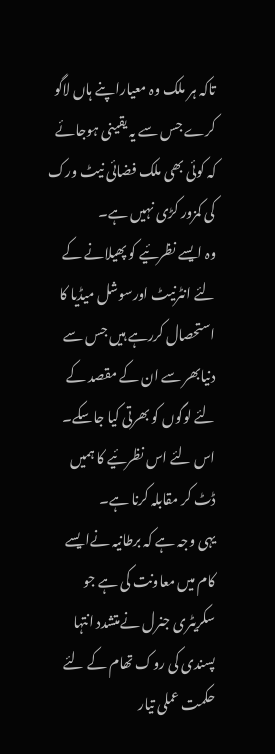تاکہ ہر ملک وہ معیاراپنے ہاں لاگو کرے جس سے یہ یقینی ہوجائے کہ کوئی بھی ملک فضائی نیٹ ورک کی کمزور کڑی نہیں ہے۔
وہ ایسے نظرئیے کو پھیلانے کے لئے انٹرنیٹ اورسوشل میڈیا کا استحصال کررہے ہیں جس سے دنیابھر سے ان کے مقصد کے لئے لوگوں کو بھرتی کیا جاسکے۔ اس لئے اس نظرئیے کا ہمیں ڈٹ کر مقابلہ کرنا ہے۔
یہی وجہ ہے کہ برطانیہ نےایسے کام میں معاونت کی ہے جو سکریٹری جنرل نےمتشدد انتہا پسندی کی روک تھام کے لئے حکمت عملی تیار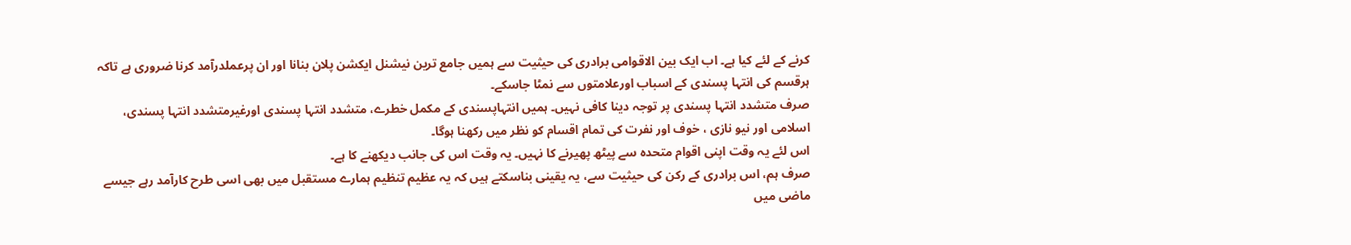کرنے کے لئے کیا ہے۔ اب ایک بین الاقوامی برادری کی حیثیت سے ہمیں جامع ترین نیشنل ایکشن پلان بنانا اور ان پرعملدرآمد کرنا ضروری ہے تاکہ ہرقسم کی انتہا پسندی کے اسباب اورعلامتوں سے نمٹا جاسکے۔
صرف متشدد انتہا پسندی پر توجہ دینا کافی نہیں۔ ہمیں انتہاپسندی کے مکمل خطرے، متشدد انتہا پسندی اورغیرمتشدد انتہا پسندی، اسلامی اور نیو نازی ، خوف اور نفرت کی تمام اقسام کو نظر میں رکھنا ہوگا۔
اس لئے یہ وقت اپنی اقوام متحدہ سے پیٹھ پھیرنے کا نہیں۔ یہ وقت اس کی جانب دیکھنے کا ہے۔
صرف ہم، اس برادری کے رکن کی حیثیت سے، یہ یقینی بناسکتے ہیں کہ یہ عظیم تنظیم ہمارے مستقبل میں بھی اسی طرح کارآمد رہے جیسے ماضی میں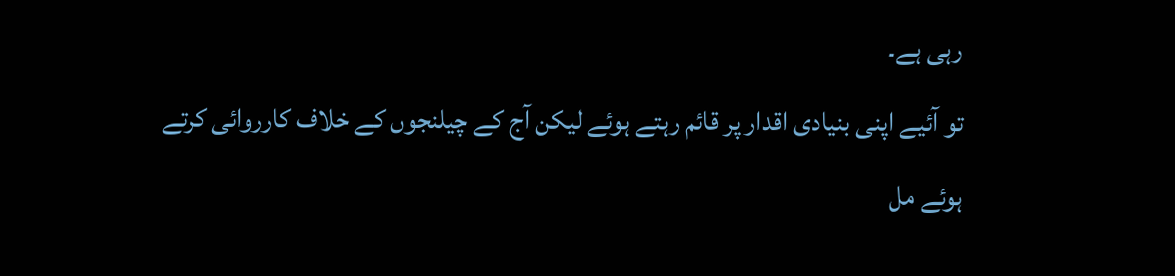رہی ہے۔
تو آئیے اپنی بنیادی اقدار پر قائم رہتے ہوئے لیکن آج کے چیلنجوں کے خلاف کارروائی کرتے ہوئے مل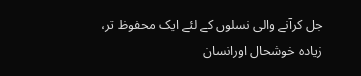جل کرآنے والی نسلوں کے لئے ایک محفوظ تر، زیادہ خوشحال اورانسان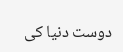دوست دنیا کی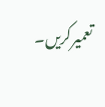تعمیرکریں۔